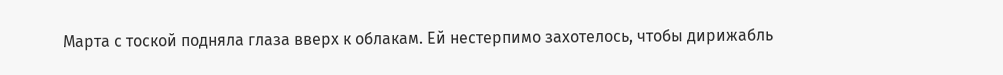Марта с тоской подняла глаза вверх к облакам. Ей нестерпимо захотелось, чтобы дирижабль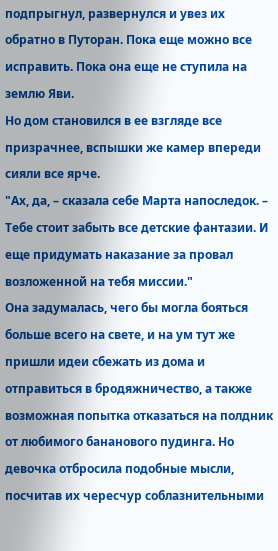подпрыгнул, развернулся и увез их обратно в Путоран. Пока еще можно все исправить. Пока она еще не ступила на землю Яви.
Но дом становился в ее взгляде все призрачнее, вспышки же камер впереди сияли все ярче.
"Ах, да, – сказала себе Марта напоследок. – Тебе стоит забыть все детские фантазии. И еще придумать наказание за провал возложенной на тебя миссии."
Она задумалась, чего бы могла бояться больше всего на свете, и на ум тут же пришли идеи сбежать из дома и отправиться в бродяжничество, а также возможная попытка отказаться на полдник от любимого бананового пудинга. Но девочка отбросила подобные мысли, посчитав их чересчур соблазнительными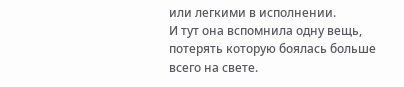или легкими в исполнении.
И тут она вспомнила одну вещь, потерять которую боялась больше всего на свете.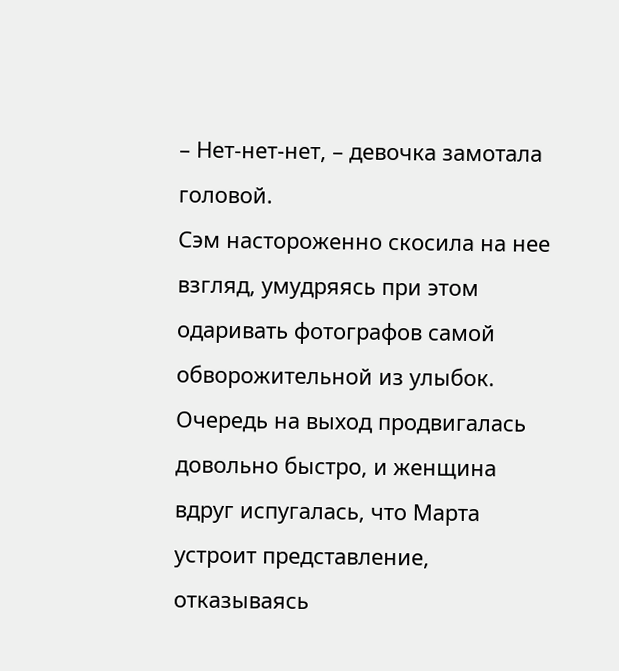– Нет-нет-нет, – девочка замотала головой.
Сэм настороженно скосила на нее взгляд, умудряясь при этом одаривать фотографов самой обворожительной из улыбок. Очередь на выход продвигалась довольно быстро, и женщина вдруг испугалась, что Марта устроит представление, отказываясь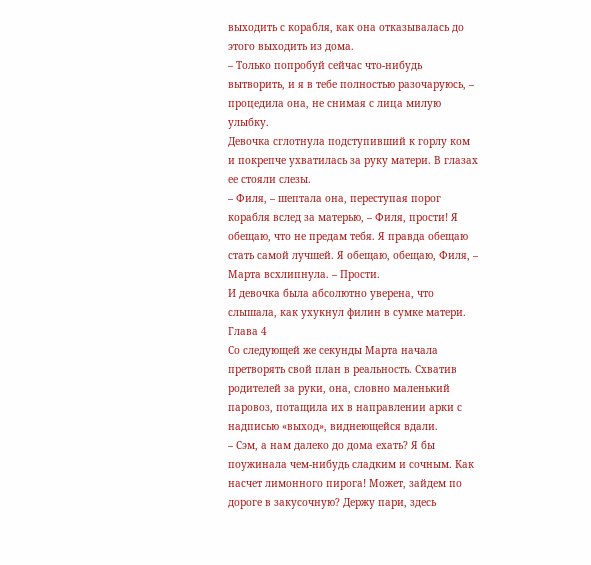выходить с корабля, как она отказывалась до этого выходить из дома.
– Только попробуй сейчас что-нибудь вытворить, и я в тебе полностью разочаруюсь, – процедила она, не снимая с лица милую улыбку.
Девочка сглотнула подступивший к горлу ком и покрепче ухватилась за руку матери. В глазах ее стояли слезы.
– Филя, – шептала она, переступая порог корабля вслед за матерью, – Филя, прости! Я обещаю, что не предам тебя. Я правда обещаю стать самой лучшей. Я обещаю, обещаю, Филя, – Марта всхлипнула. – Прости.
И девочка была абсолютно уверена, что слышала, как ухукнул филин в сумке матери.
Глава 4
Со следующей же секунды Марта начала претворять свой план в реальность. Схватив родителей за руки, она, словно маленький паровоз, потащила их в направлении арки с надписью «выход», виднеющейся вдали.
– Сэм, а нам далеко до дома ехать? Я бы поужинала чем-нибудь сладким и сочным. Как насчет лимонного пирога! Может, зайдем по дороге в закусочную? Держу пари, здесь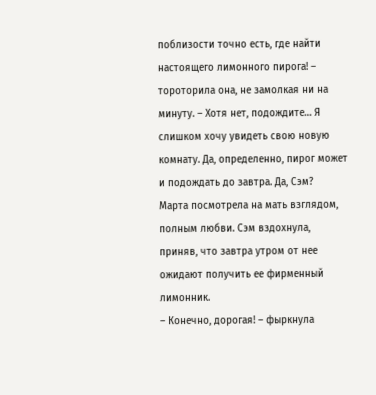поблизости точно есть, где найти настоящего лимонного пирога! – тороторила она, не замолкая ни на минуту. – Хотя нет, подождите… Я слишком хочу увидеть свою новую комнату. Да, определенно, пирог может и подождать до завтра. Да, Сэм?
Марта посмотрела на мать взглядом, полным любви. Сэм вздохнула, приняв, что завтра утром от нее ожидают получить ее фирменный лимонник.
– Конечно, дорогая! – фыркнула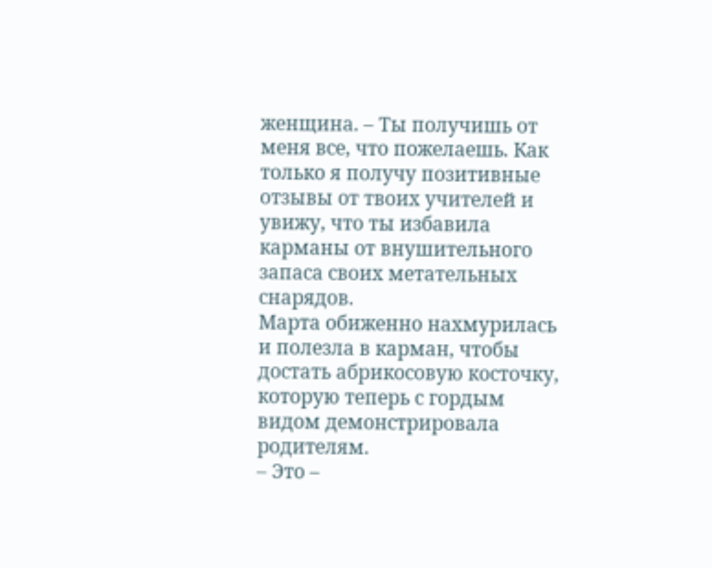женщина. – Ты получишь от меня все, что пожелаешь. Как только я получу позитивные отзывы от твоих учителей и увижу, что ты избавила карманы от внушительного запаса своих метательных снарядов.
Марта обиженно нахмурилась и полезла в карман, чтобы достать абрикосовую косточку, которую теперь с гордым видом демонстрировала родителям.
– Это –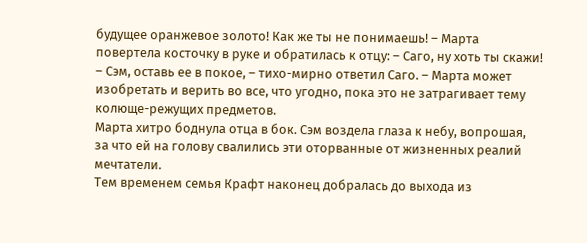будущее оранжевое золото! Как же ты не понимаешь! – Марта повертела косточку в руке и обратилась к отцу: – Саго, ну хоть ты скажи!
– Сэм, оставь ее в покое, – тихо-мирно ответил Саго. – Марта может изобретать и верить во все, что угодно, пока это не затрагивает тему колюще-режущих предметов.
Марта хитро боднула отца в бок. Сэм воздела глаза к небу, вопрошая, за что ей на голову свалились эти оторванные от жизненных реалий мечтатели.
Тем временем семья Крафт наконец добралась до выхода из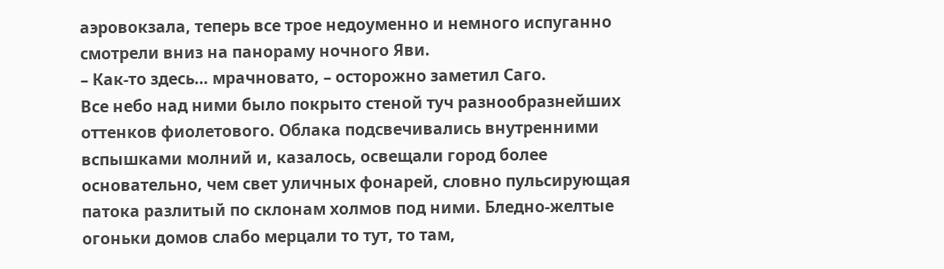аэровокзала, теперь все трое недоуменно и немного испуганно смотрели вниз на панораму ночного Яви.
– Как-то здесь… мрачновато, – осторожно заметил Саго.
Все небо над ними было покрыто стеной туч разнообразнейших оттенков фиолетового. Облака подсвечивались внутренними вспышками молний и, казалось, освещали город более основательно, чем свет уличных фонарей, словно пульсирующая патока разлитый по склонам холмов под ними. Бледно-желтые огоньки домов слабо мерцали то тут, то там,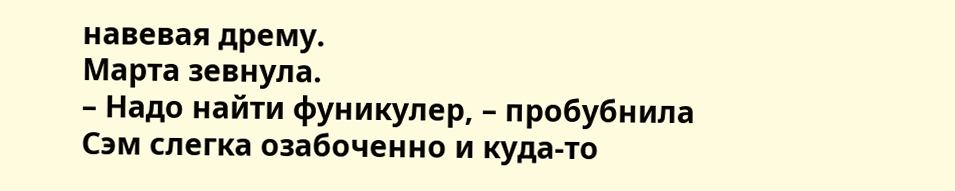навевая дрему.
Марта зевнула.
– Надо найти фуникулер, – пробубнила Сэм слегка озабоченно и куда-то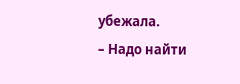убежала.
– Надо найти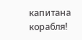капитана корабля!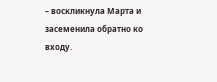– воскликнула Марта и засеменила обратно ко входу.